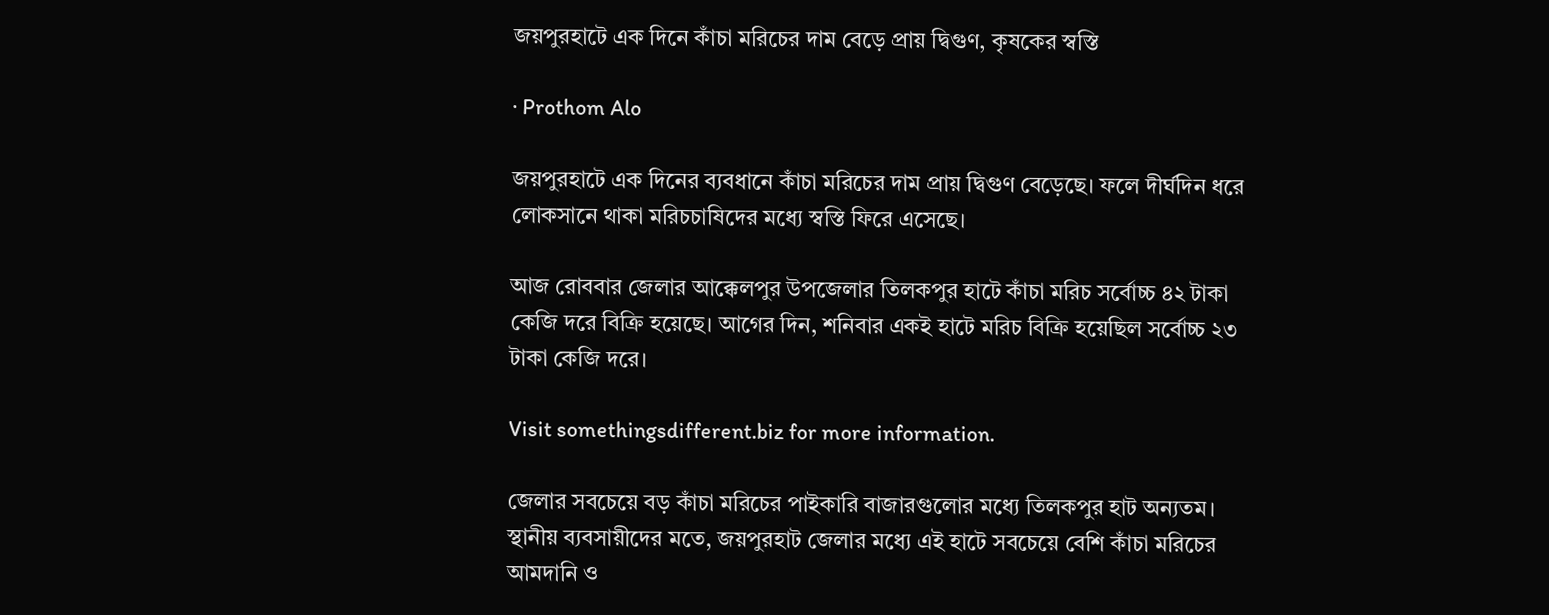জয়পুরহাটে এক দিনে কাঁচা মরিচের দাম বেড়ে প্রায় দ্বিগুণ, কৃষকের স্বস্তি

· Prothom Alo

জয়পুরহাটে এক দিনের ব্যবধানে কাঁচা মরিচের দাম প্রায় দ্বিগুণ বেড়েছে। ফলে দীর্ঘদিন ধরে লোকসানে থাকা মরিচচাষিদের মধ্যে স্বস্তি ফিরে এসেছে।

আজ রোববার জেলার আক্কেলপুর উপজেলার তিলকপুর হাটে কাঁচা মরিচ সর্বোচ্চ ৪২ টাকা কেজি দরে বিক্রি হয়েছে। আগের দিন, শনিবার একই হাটে মরিচ বিক্রি হয়েছিল সর্বোচ্চ ২৩ টাকা কেজি দরে।

Visit somethingsdifferent.biz for more information.

জেলার সবচেয়ে বড় কাঁচা মরিচের পাইকারি বাজারগুলোর মধ্যে তিলকপুর হাট অন্যতম। স্থানীয় ব্যবসায়ীদের মতে, জয়পুরহাট জেলার মধ্যে এই হাটে সবচেয়ে বেশি কাঁচা মরিচের আমদানি ও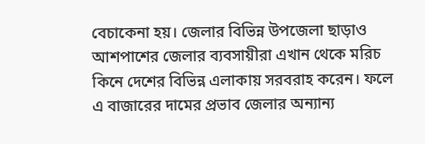বেচাকেনা হয়। জেলার বিভিন্ন উপজেলা ছাড়াও আশপাশের জেলার ব্যবসায়ীরা এখান থেকে মরিচ কিনে দেশের বিভিন্ন এলাকায় সরবরাহ করেন। ফলে এ বাজারের দামের প্রভাব জেলার অন্যান্য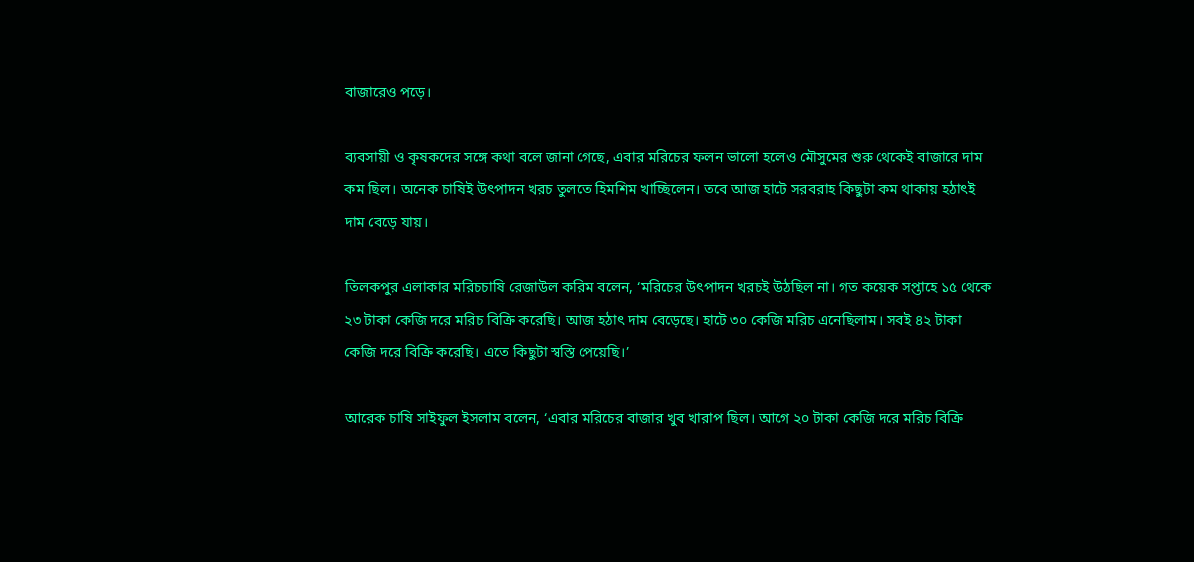বাজারেও পড়ে।

ব্যবসায়ী ও কৃষকদের সঙ্গে কথা বলে জানা গেছে, এবার মরিচের ফলন ভালো হলেও মৌসুমের শুরু থেকেই বাজারে দাম কম ছিল। অনেক চাষিই উৎপাদন খরচ তুলতে হিমশিম খাচ্ছিলেন। তবে আজ হাটে সরবরাহ কিছুটা কম থাকায় হঠাৎই দাম বেড়ে যায়।

তিলকপুর এলাকার মরিচচাষি রেজাউল করিম বলেন, ‘মরিচের উৎপাদন খরচই উঠছিল না। গত কয়েক সপ্তাহে ১৫ থেকে ২৩ টাকা কেজি দরে মরিচ বিক্রি করেছি। আজ হঠাৎ দাম বেড়েছে। হাটে ৩০ কেজি মরিচ এনেছিলাম। সবই ৪২ টাকা কেজি দরে বিক্রি করেছি। এতে কিছুটা স্বস্তি পেয়েছি।’

আরেক চাষি সাইফুল ইসলাম বলেন, ‘এবার মরিচের বাজার খুব খারাপ ছিল। আগে ২০ টাকা কেজি দরে মরিচ বিক্রি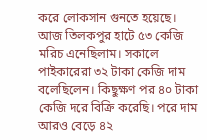করে লোকসান গুনতে হয়েছে। আজ তিলকপুর হাটে ৫৩ কেজি মরিচ এনেছিলাম। সকালে পাইকারেরা ৩২ টাকা কেজি দাম বলেছিলেন। কিছুক্ষণ পর ৪০ টাকা কেজি দরে বিক্রি করেছি। পরে দাম আরও বেড়ে ৪২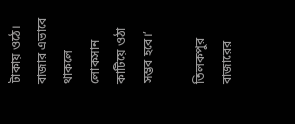টাকায় ওঠে। বাজার এভাবে থাকলে লোকসান কাটিয়ে ওঠা সম্ভব হবে।’

তিলকপুর বাজারের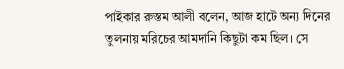পাইকার রুস্তম আলী বলেন, আজ হাটে অন্য দিনের তুলনায় মরিচের আমদানি কিছুটা কম ছিল। সে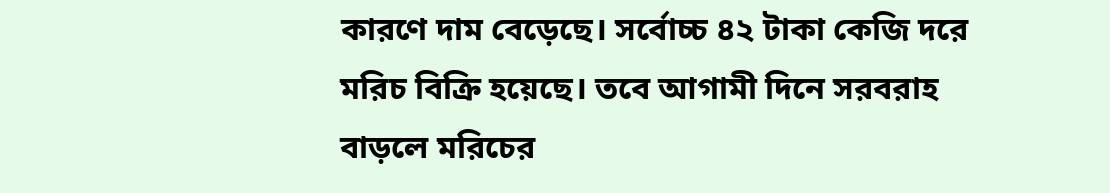কারণে দাম বেড়েছে। সর্বোচ্চ ৪২ টাকা কেজি দরে মরিচ বিক্রি হয়েছে। তবে আগামী দিনে সরবরাহ বাড়লে মরিচের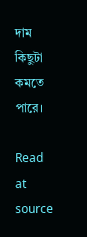দাম কিছুটা কমতে পারে।

Read at source